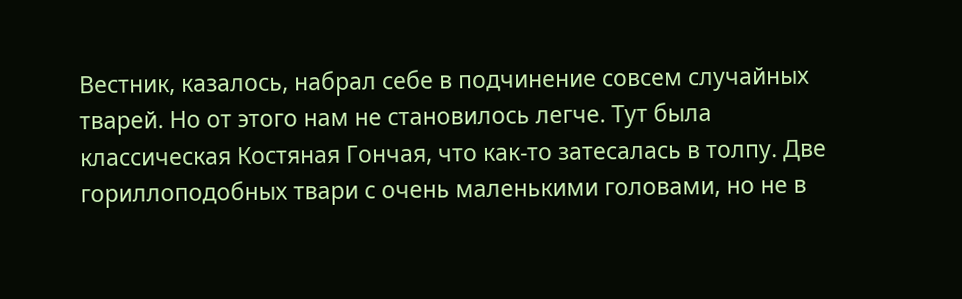Вестник, казалось, набрал себе в подчинение совсем случайных тварей. Но от этого нам не становилось легче. Тут была классическая Костяная Гончая, что как-то затесалась в толпу. Две гориллоподобных твари с очень маленькими головами, но не в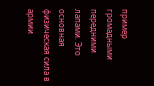пример громадными передними лапами. Это основная физическая сила в армии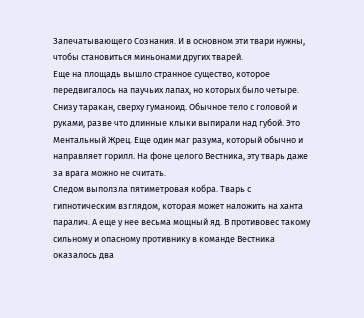Запечатывающего Сознания. И в основном эти твари нужны, чтобы становиться миньонами других тварей.
Еще на площадь вышло странное существо, которое передвигалось на паучьих лапах, но которых было четыре. Снизу таракан, сверху гуманоид. Обычное тело с головой и руками, разве что длинные клыки выпирали над губой. Это Ментальный Жрец. Еще один маг разума, который обычно и направляет горилл. На фоне целого Вестника, эту тварь даже за врага можно не считать.
Следом выползла пятиметровая кобра. Тварь с гипнотическим взглядом, которая может наложить на ханта паралич. А еще у нее весьма мощный яд. В противовес такому сильному и опасному противнику в команде Вестника оказалось два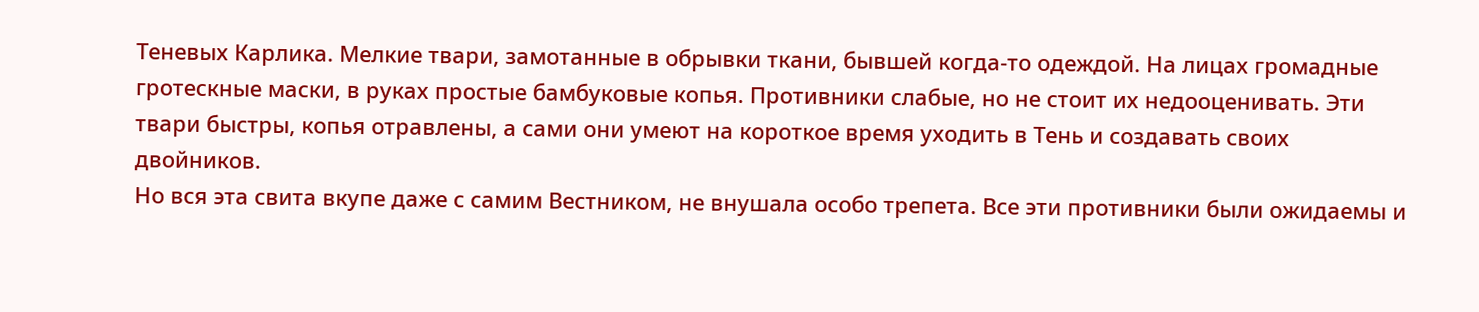Теневых Карлика. Мелкие твари, замотанные в обрывки ткани, бывшей когда-то одеждой. На лицах громадные гротескные маски, в руках простые бамбуковые копья. Противники слабые, но не стоит их недооценивать. Эти твари быстры, копья отравлены, а сами они умеют на короткое время уходить в Тень и создавать своих двойников.
Но вся эта свита вкупе даже с самим Вестником, не внушала особо трепета. Все эти противники были ожидаемы и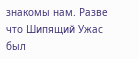знакомы нам. Разве что Шипящий Ужас был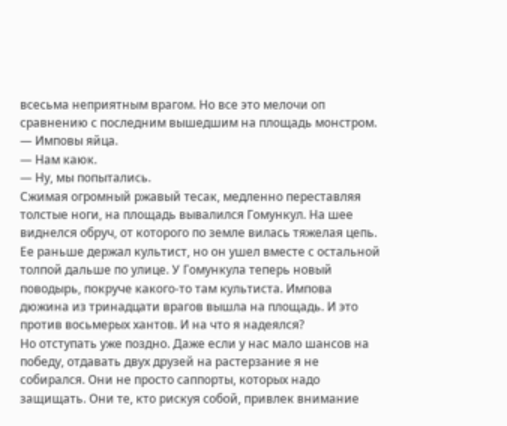всесьма неприятным врагом. Но все это мелочи оп сравнению с последним вышедшим на площадь монстром.
— Имповы яйца.
— Нам каюк.
— Ну, мы попытались.
Сжимая огромный ржавый тесак, медленно переставляя толстые ноги, на площадь вывалился Гомункул. На шее виднелся обруч, от которого по земле вилась тяжелая цепь. Ее раньше держал культист, но он ушел вместе с остальной толпой дальше по улице. У Гомункула теперь новый поводырь, покруче какого-то там культиста. Импова дюжина из тринадцати врагов вышла на площадь. И это против восьмерых хантов. И на что я надеялся?
Но отступать уже поздно. Даже если у нас мало шансов на победу, отдавать двух друзей на растерзание я не собирался. Они не просто саппорты, которых надо защищать. Они те, кто рискуя собой, привлек внимание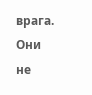врага. Они не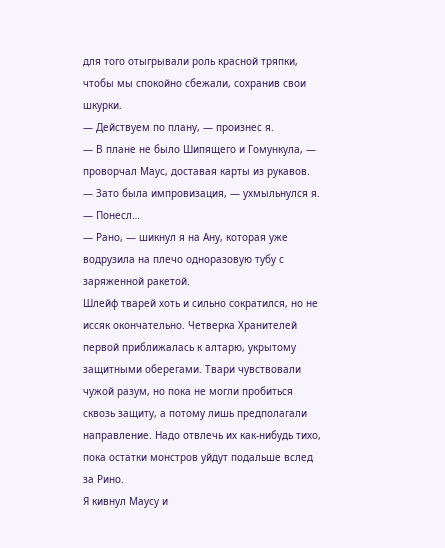для того отыгрывали роль красной тряпки, чтобы мы спокойно сбежали, сохранив свои шкурки.
— Действуем по плану, — произнес я.
— В плане не было Шипящего и Гомункула, — проворчал Маус, доставая карты из рукавов.
— Зато была импровизация, — ухмыльнулся я.
— Понесл…
— Рано, — шикнул я на Ану, которая уже водрузила на плечо одноразовую тубу с заряженной ракетой.
Шлейф тварей хоть и сильно сократился, но не иссяк окончательно. Четверка Хранителей первой приближалась к алтарю, укрытому защитными оберегами. Твари чувствовали чужой разум, но пока не могли пробиться сквозь защиту, а потому лишь предполагали направление. Надо отвлечь их как-нибудь тихо, пока остатки монстров уйдут подальше вслед за Рино.
Я кивнул Маусу и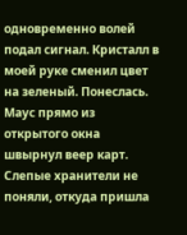одновременно волей подал сигнал. Кристалл в моей руке сменил цвет на зеленый. Понеслась.
Маус прямо из открытого окна швырнул веер карт. Слепые хранители не поняли, откуда пришла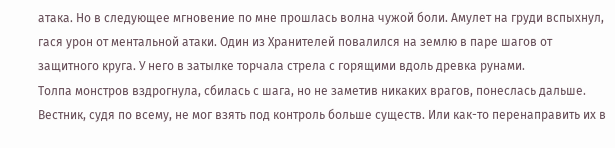атака. Но в следующее мгновение по мне прошлась волна чужой боли. Амулет на груди вспыхнул, гася урон от ментальной атаки. Один из Хранителей повалился на землю в паре шагов от защитного круга. У него в затылке торчала стрела с горящими вдоль древка рунами.
Толпа монстров вздрогнула, сбилась с шага, но не заметив никаких врагов, понеслась дальше. Вестник, судя по всему, не мог взять под контроль больше существ. Или как-то перенаправить их в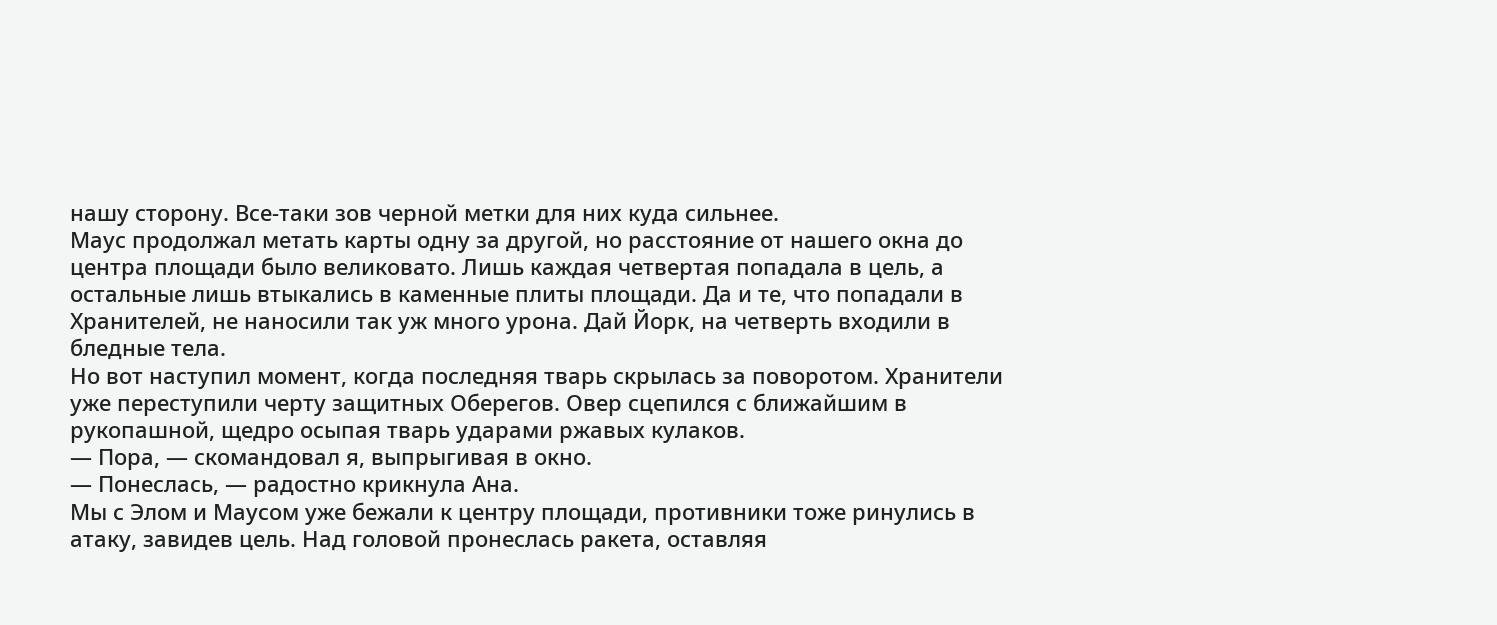нашу сторону. Все-таки зов черной метки для них куда сильнее.
Маус продолжал метать карты одну за другой, но расстояние от нашего окна до центра площади было великовато. Лишь каждая четвертая попадала в цель, а остальные лишь втыкались в каменные плиты площади. Да и те, что попадали в Хранителей, не наносили так уж много урона. Дай Йорк, на четверть входили в бледные тела.
Но вот наступил момент, когда последняя тварь скрылась за поворотом. Хранители уже переступили черту защитных Оберегов. Овер сцепился с ближайшим в рукопашной, щедро осыпая тварь ударами ржавых кулаков.
— Пора, — скомандовал я, выпрыгивая в окно.
— Понеслась, — радостно крикнула Ана.
Мы с Элом и Маусом уже бежали к центру площади, противники тоже ринулись в атаку, завидев цель. Над головой пронеслась ракета, оставляя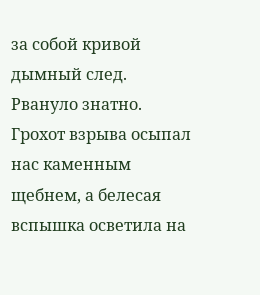за собой кривой дымный след. Рвануло знатно. Грохот взрыва осыпал нас каменным щебнем, а белесая вспышка осветила на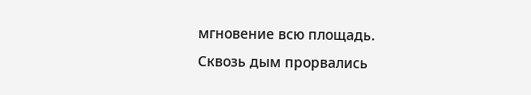мгновение всю площадь.
Сквозь дым прорвались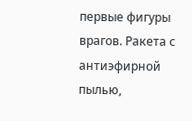первые фигуры врагов. Ракета с антиэфирной пылью,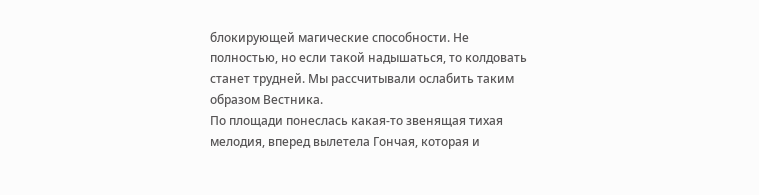блокирующей магические способности. Не полностью, но если такой надышаться, то колдовать станет трудней. Мы рассчитывали ослабить таким образом Вестника.
По площади понеслась какая-то звенящая тихая мелодия, вперед вылетела Гончая, которая и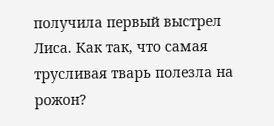получила первый выстрел Лиса. Как так, что самая трусливая тварь полезла на рожон?